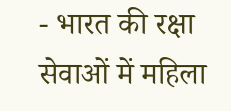- भारत की रक्षा सेवाओं में महिला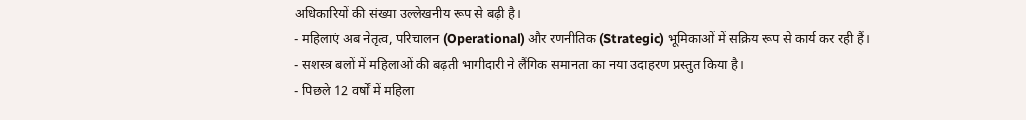अधिकारियों की संख्या उल्लेखनीय रूप से बढ़ी है।
- महिलाएं अब नेतृत्व, परिचालन (Operational) और रणनीतिक (Strategic) भूमिकाओं में सक्रिय रूप से कार्य कर रही हैं।
- सशस्त्र बलों में महिलाओं की बढ़ती भागीदारी ने लैंगिक समानता का नया उदाहरण प्रस्तुत किया है।
- पिछले 12 वर्षों में महिला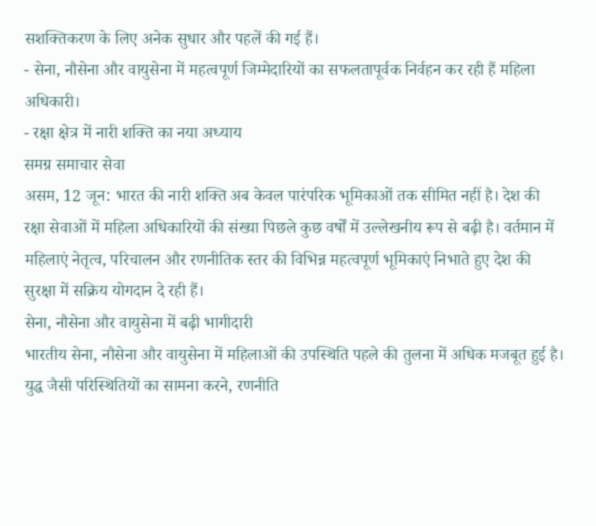सशक्तिकरण के लिए अनेक सुधार और पहलें की गई हैं।
- सेना, नौसेना और वायुसेना में महत्वपूर्ण जिम्मेदारियों का सफलतापूर्वक निर्वहन कर रही हैं महिला अधिकारी।
- रक्षा क्षेत्र में नारी शक्ति का नया अध्याय
समग्र समाचार सेवा
असम, 12 जून: भारत की नारी शक्ति अब केवल पारंपरिक भूमिकाओं तक सीमित नहीं है। देश की रक्षा सेवाओं में महिला अधिकारियों की संख्या पिछले कुछ वर्षों में उल्लेखनीय रूप से बढ़ी है। वर्तमान में महिलाएं नेतृत्व, परिचालन और रणनीतिक स्तर की विभिन्न महत्वपूर्ण भूमिकाएं निभाते हुए देश की सुरक्षा में सक्रिय योगदान दे रही हैं।
सेना, नौसेना और वायुसेना में बढ़ी भागीदारी
भारतीय सेना, नौसेना और वायुसेना में महिलाओं की उपस्थिति पहले की तुलना में अधिक मजबूत हुई है। युद्ध जैसी परिस्थितियों का सामना करने, रणनीति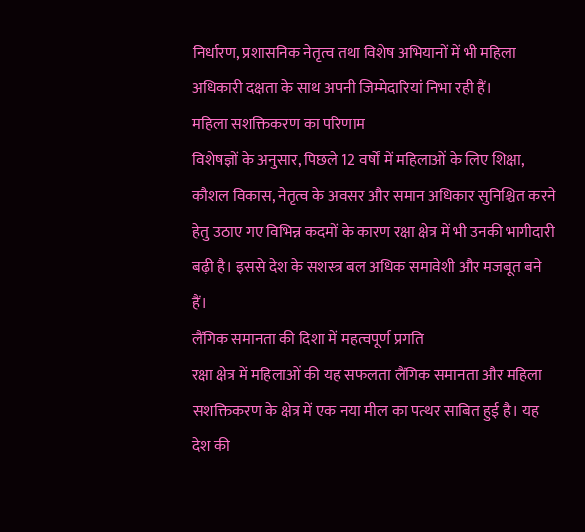निर्धारण, प्रशासनिक नेतृत्व तथा विशेष अभियानों में भी महिला अधिकारी दक्षता के साथ अपनी जिम्मेदारियां निभा रही हैं।
महिला सशक्तिकरण का परिणाम
विशेषज्ञों के अनुसार, पिछले 12 वर्षों में महिलाओं के लिए शिक्षा, कौशल विकास, नेतृत्व के अवसर और समान अधिकार सुनिश्चित करने हेतु उठाए गए विभिन्न कदमों के कारण रक्षा क्षेत्र में भी उनकी भागीदारी बढ़ी है। इससे देश के सशस्त्र बल अधिक समावेशी और मजबूत बने हैं।
लैंगिक समानता की दिशा में महत्वपूर्ण प्रगति
रक्षा क्षेत्र में महिलाओं की यह सफलता लैंगिक समानता और महिला सशक्तिकरण के क्षेत्र में एक नया मील का पत्थर साबित हुई है। यह देश की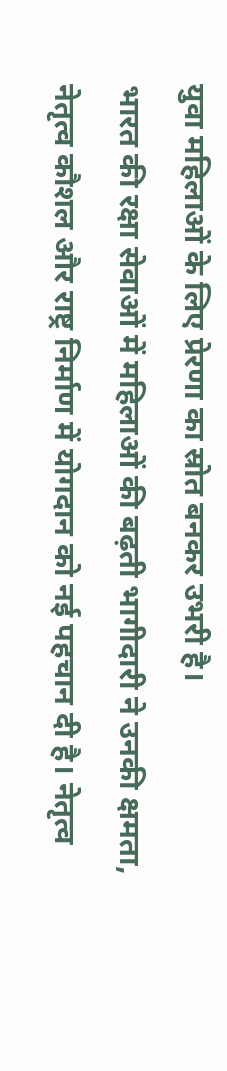युवा महिलाओं के लिए प्रेरणा का स्रोत बनकर उभरी है।
भारत की रक्षा सेवाओं में महिलाओं की बढ़ती भागीदारी ने उनकी क्षमता, नेतृत्व कौशल और राष्ट्र निर्माण में योगदान को नई पहचान दी है। नेतृत्व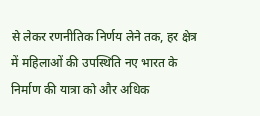से लेकर रणनीतिक निर्णय लेने तक, हर क्षेत्र में महिलाओं की उपस्थिति नए भारत के निर्माण की यात्रा को और अधिक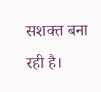सशक्त बना रही है।